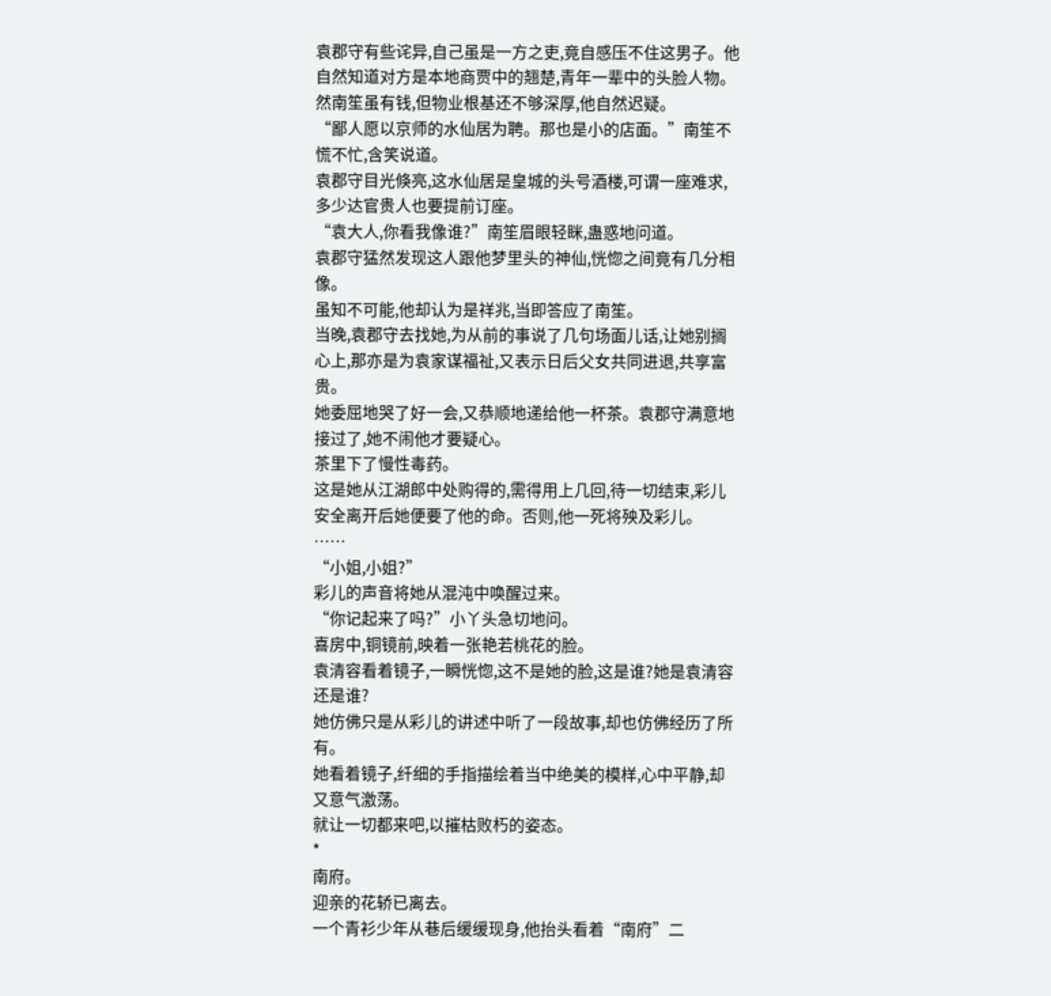袁郡守有些诧异,自己虽是一方之吏,竟自感压不住这男子。他自然知道对方是本地商贾中的翘楚,青年一辈中的头脸人物。
然南笙虽有钱,但物业根基还不够深厚,他自然迟疑。
“鄙人愿以京师的水仙居为聘。那也是小的店面。”南笙不慌不忙,含笑说道。
袁郡守目光倏亮,这水仙居是皇城的头号酒楼,可谓一座难求,多少达官贵人也要提前订座。
“袁大人,你看我像谁?”南笙眉眼轻眯,蛊惑地问道。
袁郡守猛然发现这人跟他梦里头的神仙,恍惚之间竟有几分相像。
虽知不可能,他却认为是祥兆,当即答应了南笙。
当晚,袁郡守去找她,为从前的事说了几句场面儿话,让她别搁心上,那亦是为袁家谋福祉,又表示日后父女共同进退,共享富贵。
她委屈地哭了好一会,又恭顺地递给他一杯茶。袁郡守满意地接过了,她不闹他才要疑心。
茶里下了慢性毒药。
这是她从江湖郎中处购得的,需得用上几回,待一切结束,彩儿安全离开后她便要了他的命。否则,他一死将殃及彩儿。
……
“小姐,小姐?”
彩儿的声音将她从混沌中唤醒过来。
“你记起来了吗?”小丫头急切地问。
喜房中,铜镜前,映着一张艳若桃花的脸。
袁清容看着镜子,一瞬恍惚,这不是她的脸,这是谁?她是袁清容还是谁?
她仿佛只是从彩儿的讲述中听了一段故事,却也仿佛经历了所有。
她看着镜子,纤细的手指描绘着当中绝美的模样,心中平静,却又意气激荡。
就让一切都来吧,以摧枯败朽的姿态。
*
南府。
迎亲的花轿已离去。
一个青衫少年从巷后缓缓现身,他抬头看着“南府”二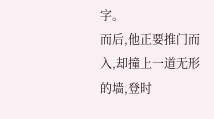字。
而后,他正要推门而入,却撞上一道无形的墙,登时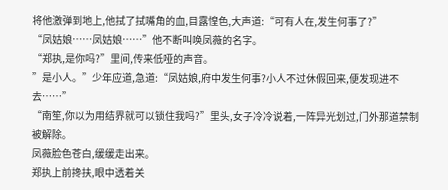将他激弹到地上,他拭了拭嘴角的血,目露惶色,大声道:“可有人在,发生何事了?”
“凤姑娘……凤姑娘……”他不断叫唤凤薇的名字。
“郑执,是你吗?”里间,传来低哑的声音。
”是小人。”少年应道,急道:“凤姑娘,府中发生何事?小人不过休假回来,便发现进不去……”
“南笙,你以为用结界就可以锁住我吗?”里头,女子冷冷说着,一阵异光划过,门外那道禁制被解除。
凤薇脸色苍白,缓缓走出来。
郑执上前搀扶,眼中透着关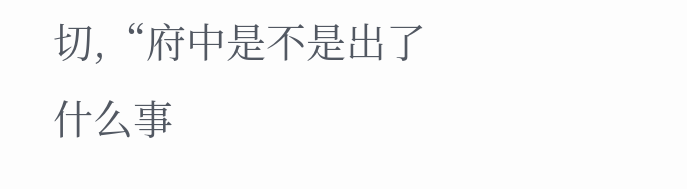切,“府中是不是出了什么事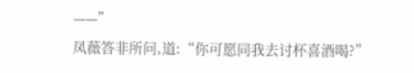——”
凤薇答非所问,道:“你可愿同我去讨杯喜酒喝?”